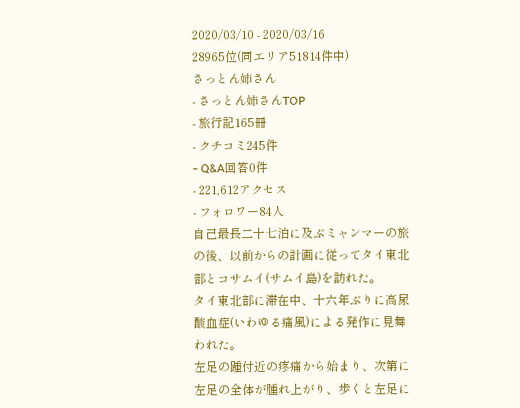2020/03/10 - 2020/03/16
28965位(同エリア51814件中)
さっとん姉さん
- さっとん姉さんTOP
- 旅行記165冊
- クチコミ245件
- Q&A回答0件
- 221,612アクセス
- フォロワー84人
自己最長二十七泊に及ぶミャンマーの旅の後、以前からの計画に従ってタイ東北部とコサムイ(サムイ島)を訪れた。
タイ東北部に滞在中、十六年ぶりに高尿酸血症(いわゆる痛風)による発作に見舞われた。
左足の踵付近の疼痛から始まり、次第に左足の全体が腫れ上がり、歩くと左足に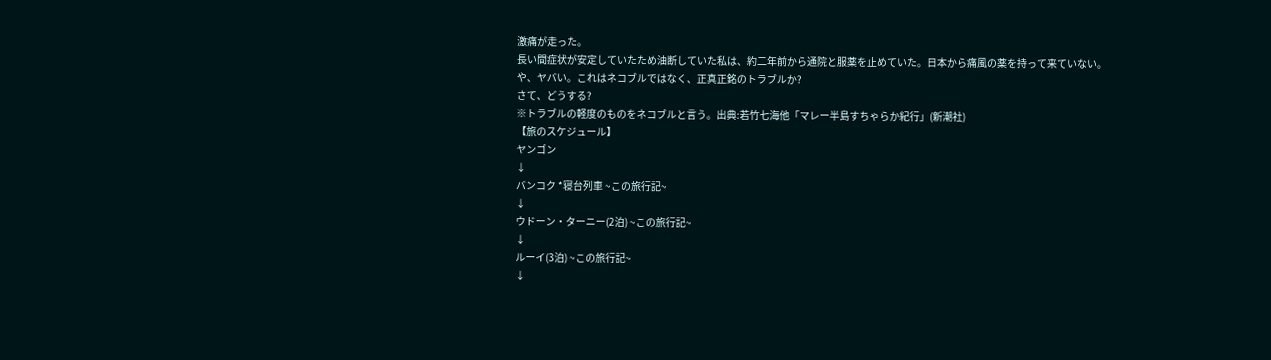激痛が走った。
長い間症状が安定していたため油断していた私は、約二年前から通院と服薬を止めていた。日本から痛風の薬を持って来ていない。
や、ヤバい。これはネコブルではなく、正真正銘のトラブルか?
さて、どうする?
※トラブルの軽度のものをネコブルと言う。出典:若竹七海他「マレー半島すちゃらか紀行」(新潮社)
【旅のスケジュール】
ヤンゴン
↓
バンコク *寝台列車 ~この旅行記~
↓
ウドーン・ターニー(2泊) ~この旅行記~
↓
ルーイ(3泊) ~この旅行記~
↓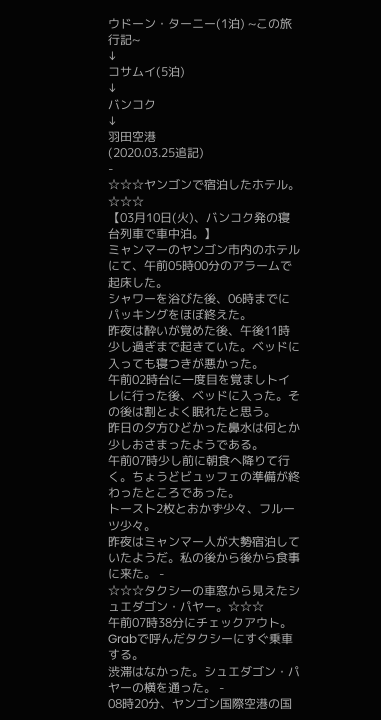ウドーン・ターニー(1泊) ~この旅行記~
↓
コサムイ(5泊)
↓
バンコク
↓
羽田空港
(2020.03.25追記)
-
☆☆☆ヤンゴンで宿泊したホテル。☆☆☆
【03月10日(火)、バンコク発の寝台列車で車中泊。】
ミャンマーのヤンゴン市内のホテルにて、午前05時00分のアラームで起床した。
シャワーを浴びた後、06時までにパッキングをほぼ終えた。
昨夜は酔いが覚めた後、午後11時少し過ぎまで起きていた。ベッドに入っても寝つきが悪かった。
午前02時台に一度目を覚ましトイレに行った後、ベッドに入った。その後は割とよく眠れたと思う。
昨日の夕方ひどかった鼻水は何とか少しおさまったようである。
午前07時少し前に朝食へ降りて行く。ちょうどビュッフェの準備が終わったところであった。
トースト2枚とおかず少々、フルーツ少々。
昨夜はミャンマー人が大勢宿泊していたようだ。私の後から後から食事に来た。 -
☆☆☆タクシーの車窓から見えたシュエダゴン・パヤー。☆☆☆
午前07時38分にチェックアウト。
Grabで呼んだタクシーにすぐ乗車する。
渋滞はなかった。シュエダゴン・パヤーの横を通った。 -
08時20分、ヤンゴン国際空港の国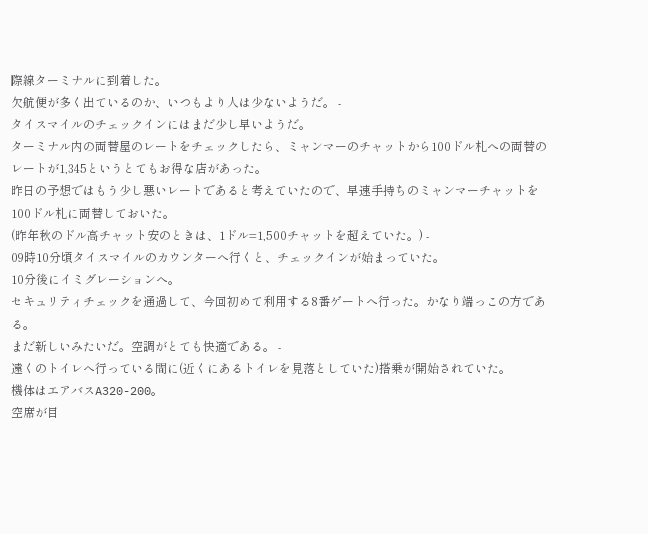際線ターミナルに到着した。
欠航便が多く出ているのか、いつもより人は少ないようだ。 -
タイスマイルのチェックインにはまだ少し早いようだ。
ターミナル内の両替屋のレートをチェックしたら、ミャンマーのチャットから100ドル札への両替のレートが1,345というとてもお得な店があった。
昨日の予想ではもう少し悪いレートであると考えていたので、早速手持ちのミャンマーチャットを100ドル札に両替しておいた。
(昨年秋のドル高チャット安のときは、1ドル=1,500チャットを超えていた。) -
09時10分頃タイスマイルのカウンターへ行くと、チェックインが始まっていた。
10分後にイミグレーションへ。
セキュリティチェックを通過して、今回初めて利用する8番ゲートへ行った。かなり端っこの方である。
まだ新しいみたいだ。空調がとても快適である。 -
遠くのトイレへ行っている間に(近くにあるトイレを見落としていた)搭乗が開始されていた。
機体はエアバスA320-200。
空席が目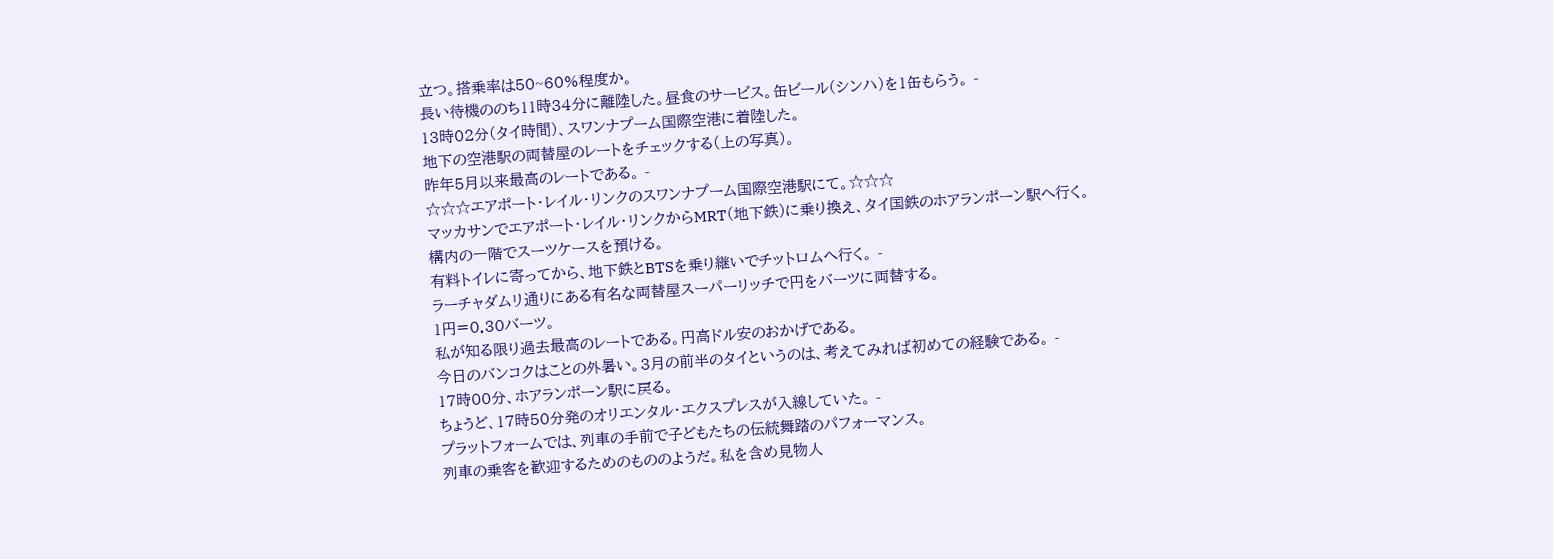立つ。搭乗率は50~60%程度か。
長い待機ののち11時34分に離陸した。昼食のサービス。缶ビール(シンハ)を1缶もらう。 -
13時02分(タイ時間)、スワンナプーム国際空港に着陸した。
地下の空港駅の両替屋のレートをチェックする(上の写真)。
昨年5月以来最高のレートである。 -
☆☆☆エアポート・レイル・リンクのスワンナプーム国際空港駅にて。☆☆☆
マッカサンでエアポート・レイル・リンクからMRT(地下鉄)に乗り換え、タイ国鉄のホアランポーン駅へ行く。
構内の一階でスーツケースを預ける。
有料トイレに寄ってから、地下鉄とBTSを乗り継いでチットロムへ行く。 -
ラーチャダムリ通りにある有名な両替屋スーパーリッチで円をバーツに両替する。
1円=0.30バーツ。
私が知る限り過去最高のレートである。円高ドル安のおかげである。
今日のバンコクはことの外暑い。3月の前半のタイというのは、考えてみれば初めての経験である。 -
17時00分、ホアランポーン駅に戻る。
ちょうど、17時50分発のオリエンタル・エクスプレスが入線していた。 -
プラットフォームでは、列車の手前で子どもたちの伝統舞踏のパフォーマンス。
列車の乗客を歓迎するためのもののようだ。私を含め見物人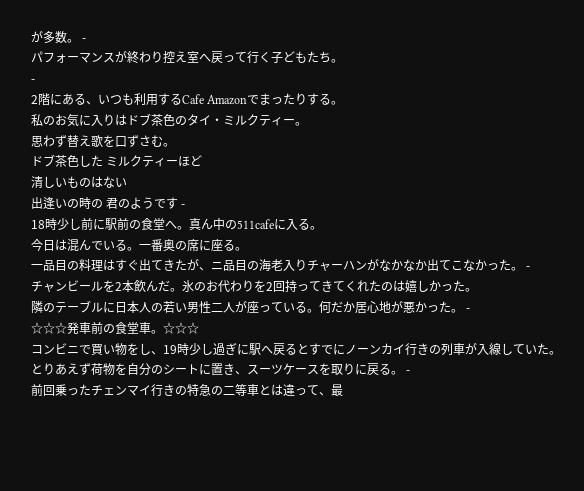が多数。 -
パフォーマンスが終わり控え室へ戻って行く子どもたち。
-
2階にある、いつも利用するCafe Amazonでまったりする。
私のお気に入りはドブ茶色のタイ・ミルクティー。
思わず替え歌を口ずさむ。
ドブ茶色した ミルクティーほど
清しいものはない
出逢いの時の 君のようです -
18時少し前に駅前の食堂へ。真ん中の511cafeに入る。
今日は混んでいる。一番奥の席に座る。
一品目の料理はすぐ出てきたが、ニ品目の海老入りチャーハンがなかなか出てこなかった。 -
チャンビールを2本飲んだ。氷のお代わりを2回持ってきてくれたのは嬉しかった。
隣のテーブルに日本人の若い男性二人が座っている。何だか居心地が悪かった。 -
☆☆☆発車前の食堂車。☆☆☆
コンビニで買い物をし、19時少し過ぎに駅へ戻るとすでにノーンカイ行きの列車が入線していた。
とりあえず荷物を自分のシートに置き、スーツケースを取りに戻る。 -
前回乗ったチェンマイ行きの特急の二等車とは違って、最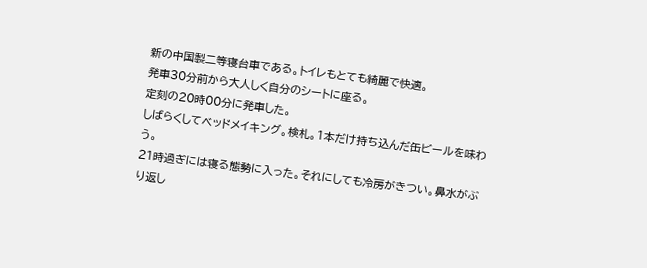新の中国製二等寝台車である。トイレもとても綺麗で快適。
発車30分前から大人しく自分のシートに座る。
定刻の20時00分に発車した。
しばらくしてベッドメイキング。検札。1本だけ持ち込んだ缶ビールを味わう。
21時過ぎには寝る態勢に入った。それにしても冷房がきつい。鼻水がぶり返し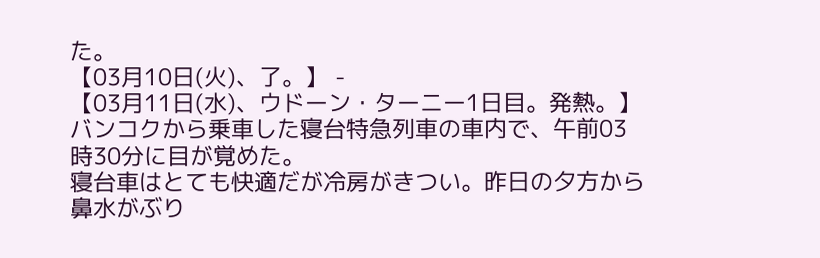た。
【03月10日(火)、了。】 -
【03月11日(水)、ウドーン・ターニー1日目。発熱。】
バンコクから乗車した寝台特急列車の車内で、午前03時30分に目が覚めた。
寝台車はとても快適だが冷房がきつい。昨日の夕方から鼻水がぶり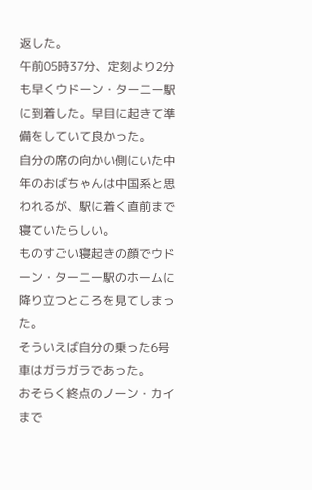返した。
午前05時37分、定刻より2分も早くウドーン・ターニー駅に到着した。早目に起きて準備をしていて良かった。
自分の席の向かい側にいた中年のおばちゃんは中国系と思われるが、駅に着く直前まで寝ていたらしい。
ものすごい寝起きの顔でウドーン・ターニー駅のホームに降り立つところを見てしまった。
そういえば自分の乗った6号車はガラガラであった。
おそらく終点のノーン・カイまで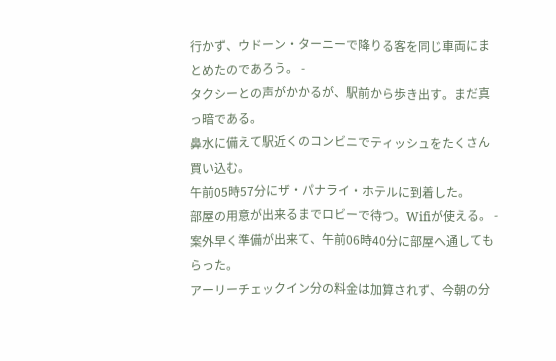行かず、ウドーン・ターニーで降りる客を同じ車両にまとめたのであろう。 -
タクシーとの声がかかるが、駅前から歩き出す。まだ真っ暗である。
鼻水に備えて駅近くのコンビニでティッシュをたくさん買い込む。
午前05時57分にザ・パナライ・ホテルに到着した。
部屋の用意が出来るまでロビーで待つ。Wifiが使える。 -
案外早く準備が出来て、午前06時40分に部屋へ通してもらった。
アーリーチェックイン分の料金は加算されず、今朝の分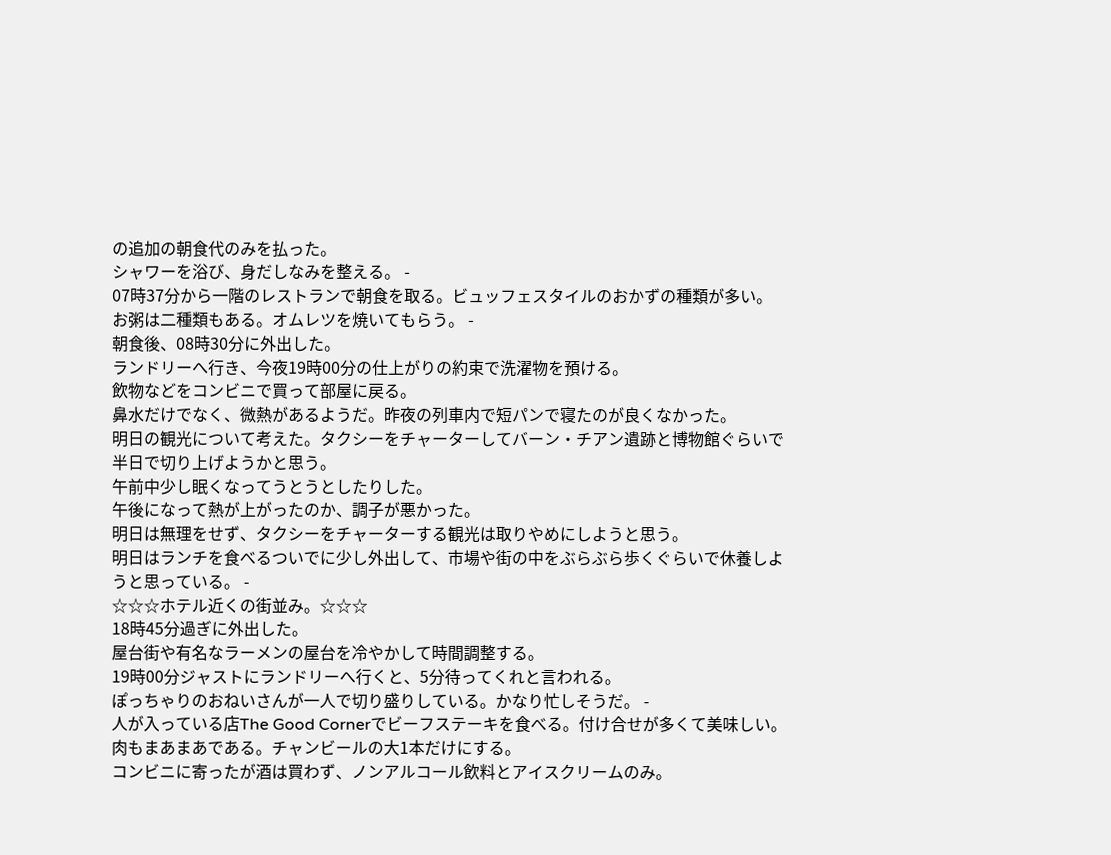の追加の朝食代のみを払った。
シャワーを浴び、身だしなみを整える。 -
07時37分から一階のレストランで朝食を取る。ビュッフェスタイルのおかずの種類が多い。
お粥は二種類もある。オムレツを焼いてもらう。 -
朝食後、08時30分に外出した。
ランドリーへ行き、今夜19時00分の仕上がりの約束で洗濯物を預ける。
飲物などをコンビニで買って部屋に戻る。
鼻水だけでなく、微熱があるようだ。昨夜の列車内で短パンで寝たのが良くなかった。
明日の観光について考えた。タクシーをチャーターしてバーン・チアン遺跡と博物館ぐらいで半日で切り上げようかと思う。
午前中少し眠くなってうとうとしたりした。
午後になって熱が上がったのか、調子が悪かった。
明日は無理をせず、タクシーをチャーターする観光は取りやめにしようと思う。
明日はランチを食べるついでに少し外出して、市場や街の中をぶらぶら歩くぐらいで休養しようと思っている。 -
☆☆☆ホテル近くの街並み。☆☆☆
18時45分過ぎに外出した。
屋台街や有名なラーメンの屋台を冷やかして時間調整する。
19時00分ジャストにランドリーへ行くと、5分待ってくれと言われる。
ぽっちゃりのおねいさんが一人で切り盛りしている。かなり忙しそうだ。 -
人が入っている店The Good Cornerでビーフステーキを食べる。付け合せが多くて美味しい。
肉もまあまあである。チャンビールの大1本だけにする。
コンビニに寄ったが酒は買わず、ノンアルコール飲料とアイスクリームのみ。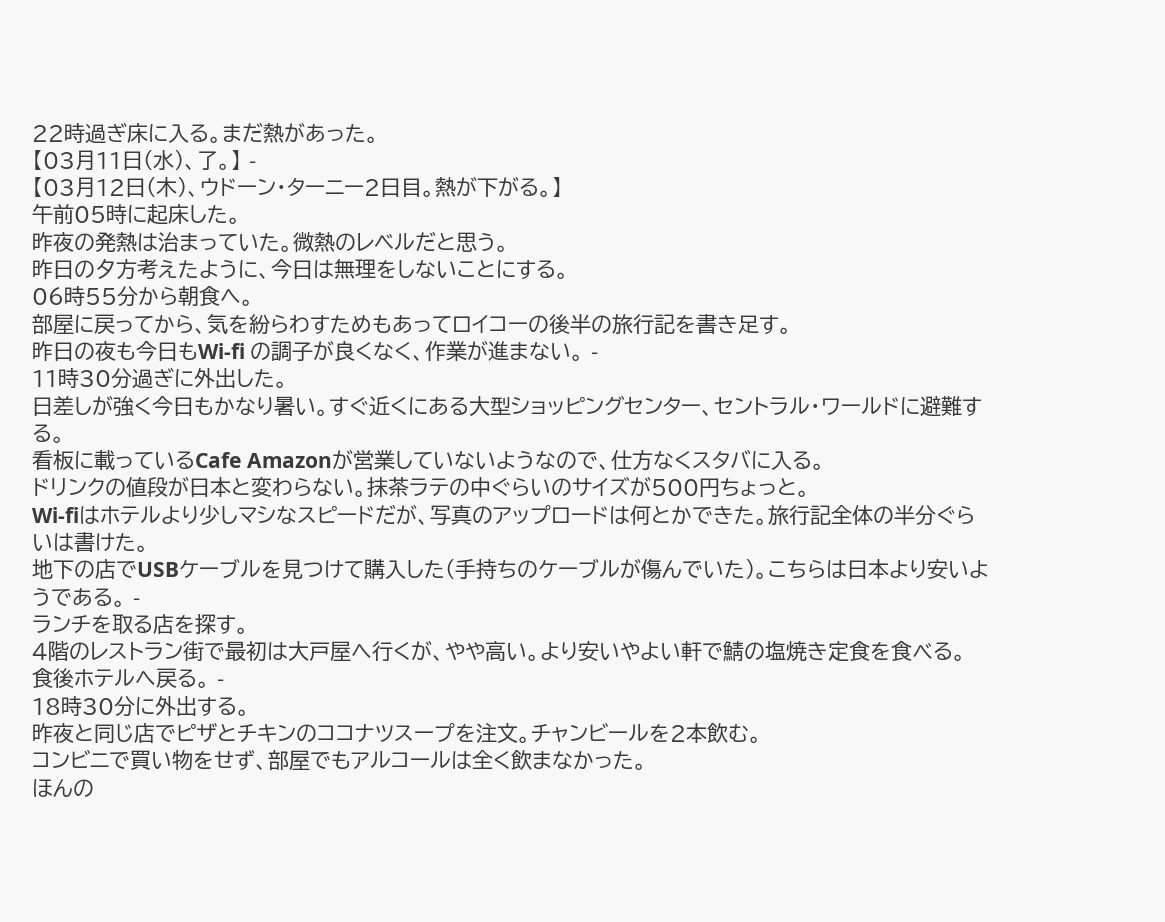22時過ぎ床に入る。まだ熱があった。
【03月11日(水)、了。】 -
【03月12日(木)、ウドーン・ターニー2日目。熱が下がる。】
午前05時に起床した。
昨夜の発熱は治まっていた。微熱のレベルだと思う。
昨日の夕方考えたように、今日は無理をしないことにする。
06時55分から朝食へ。
部屋に戻ってから、気を紛らわすためもあってロイコーの後半の旅行記を書き足す。
昨日の夜も今日もWi-fi の調子が良くなく、作業が進まない。 -
11時30分過ぎに外出した。
日差しが強く今日もかなり暑い。すぐ近くにある大型ショッピングセンター、セントラル・ワールドに避難する。
看板に載っているCafe Amazonが営業していないようなので、仕方なくスタバに入る。
ドリンクの値段が日本と変わらない。抹茶ラテの中ぐらいのサイズが500円ちょっと。
Wi-fiはホテルより少しマシなスピードだが、写真のアップロードは何とかできた。旅行記全体の半分ぐらいは書けた。
地下の店でUSBケーブルを見つけて購入した(手持ちのケーブルが傷んでいた)。こちらは日本より安いようである。 -
ランチを取る店を探す。
4階のレストラン街で最初は大戸屋へ行くが、やや高い。より安いやよい軒で鯖の塩焼き定食を食べる。
食後ホテルへ戻る。 -
18時30分に外出する。
昨夜と同じ店でピザとチキンのココナツスープを注文。チャンビールを2本飲む。
コンビニで買い物をせず、部屋でもアルコールは全く飲まなかった。
ほんの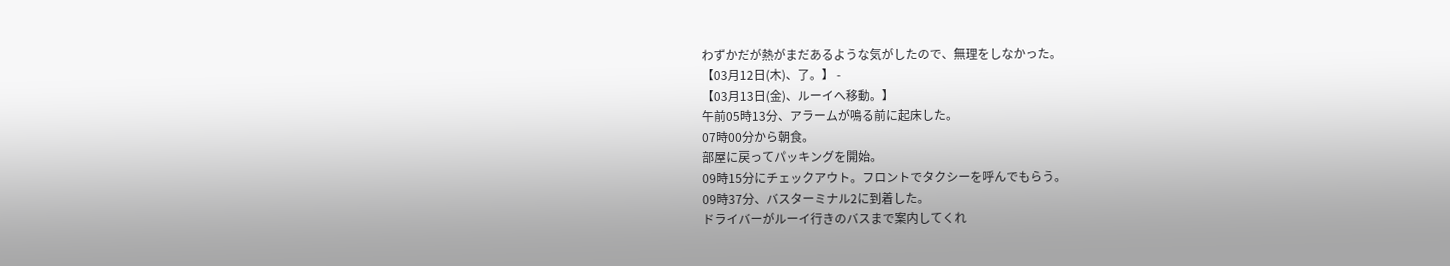わずかだが熱がまだあるような気がしたので、無理をしなかった。
【03月12日(木)、了。】 -
【03月13日(金)、ルーイへ移動。】
午前05時13分、アラームが鳴る前に起床した。
07時00分から朝食。
部屋に戻ってパッキングを開始。
09時15分にチェックアウト。フロントでタクシーを呼んでもらう。
09時37分、バスターミナル2に到着した。
ドライバーがルーイ行きのバスまで案内してくれ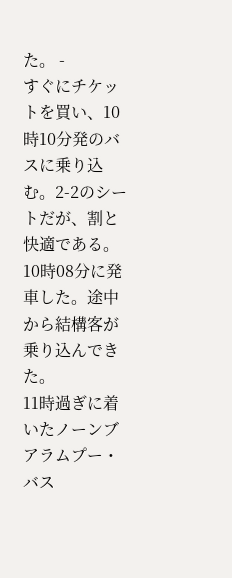た。 -
すぐにチケットを買い、10時10分発のバスに乗り込む。2-2のシートだが、割と快適である。
10時08分に発車した。途中から結構客が乗り込んできた。
11時過ぎに着いたノーンブアラムプー・バス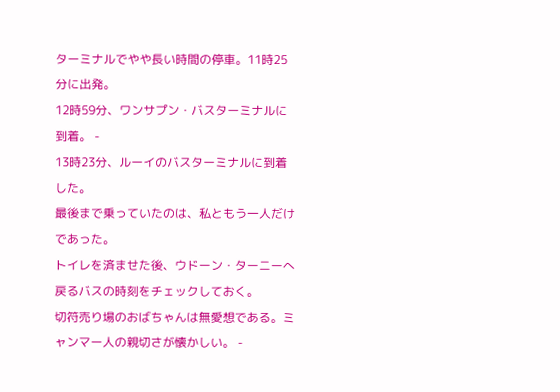ターミナルでやや長い時間の停車。11時25分に出発。
12時59分、ワンサプン・バスターミナルに到着。 -
13時23分、ルーイのバスターミナルに到着した。
最後まで乗っていたのは、私ともう一人だけであった。
トイレを済ませた後、ウドーン・ターニーへ戻るバスの時刻をチェックしておく。
切符売り場のおばちゃんは無愛想である。ミャンマー人の親切さが懐かしい。 -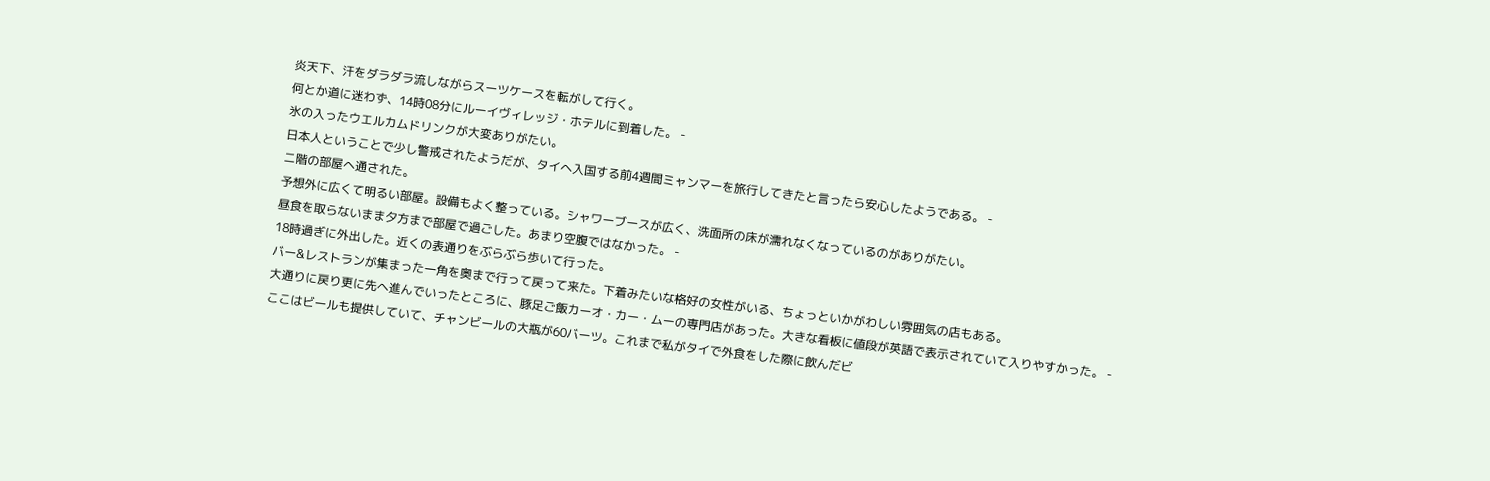炎天下、汗をダラダラ流しながらスーツケースを転がして行く。
何とか道に迷わず、14時08分にルーイヴィレッジ・ホテルに到着した。 -
氷の入ったウエルカムドリンクが大変ありがたい。
日本人ということで少し警戒されたようだが、タイへ入国する前4週間ミャンマーを旅行してきたと言ったら安心したようである。 -
ニ階の部屋へ通された。
予想外に広くて明るい部屋。設備もよく整っている。シャワーブースが広く、洗面所の床が濡れなくなっているのがありがたい。
昼食を取らないまま夕方まで部屋で過ごした。あまり空腹ではなかった。 -
18時過ぎに外出した。近くの表通りをぶらぶら歩いて行った。
バー&レストランが集まった一角を奥まで行って戻って来た。下着みたいな格好の女性がいる、ちょっといかがわしい雰囲気の店もある。
大通りに戻り更に先へ進んでいったところに、豚足ご飯カーオ・カー・ムーの専門店があった。大きな看板に値段が英語で表示されていて入りやすかった。 -
ここはビールも提供していて、チャンビールの大瓶が60バーツ。これまで私がタイで外食をした際に飲んだビ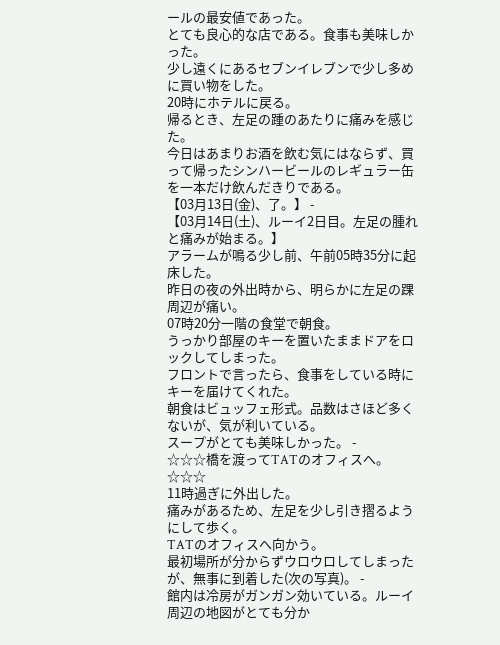ールの最安値であった。
とても良心的な店である。食事も美味しかった。
少し遠くにあるセブンイレブンで少し多めに買い物をした。
20時にホテルに戻る。
帰るとき、左足の踵のあたりに痛みを感じた。
今日はあまりお酒を飲む気にはならず、買って帰ったシンハービールのレギュラー缶を一本だけ飲んだきりである。
【03月13日(金)、了。】 -
【03月14日(土)、ルーイ2日目。左足の腫れと痛みが始まる。】
アラームが鳴る少し前、午前05時35分に起床した。
昨日の夜の外出時から、明らかに左足の踝周辺が痛い。
07時20分一階の食堂で朝食。
うっかり部屋のキーを置いたままドアをロックしてしまった。
フロントで言ったら、食事をしている時にキーを届けてくれた。
朝食はビュッフェ形式。品数はさほど多くないが、気が利いている。
スープがとても美味しかった。 -
☆☆☆橋を渡ってTATのオフィスへ。☆☆☆
11時過ぎに外出した。
痛みがあるため、左足を少し引き摺るようにして歩く。
TATのオフィスへ向かう。
最初場所が分からずウロウロしてしまったが、無事に到着した(次の写真)。 -
館内は冷房がガンガン効いている。ルーイ周辺の地図がとても分か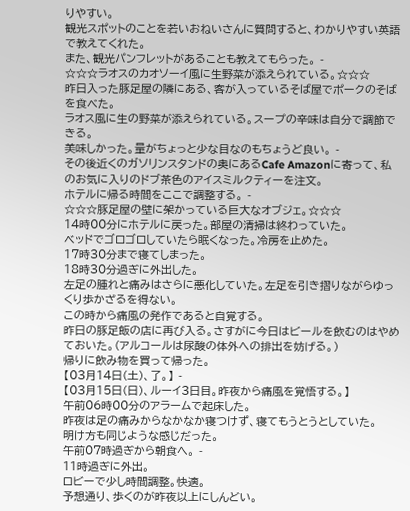りやすい。
観光スポットのことを若いおねいさんに質問すると、わかりやすい英語で教えてくれた。
また、観光パンフレットがあることも教えてもらった。 -
☆☆☆ラオスのカオソーイ風に生野菜が添えられている。☆☆☆
昨日入った豚足屋の隣にある、客が入っているそば屋でポークのそばを食べた。
ラオス風に生の野菜が添えられている。スープの辛味は自分で調節できる。
美味しかった。量がちょっと少な目なのもちょうど良い。 -
その後近くのガソリンスタンドの奥にあるCafe Amazonに寄って、私のお気に入りのドブ茶色のアイスミルクティーを注文。
ホテルに帰る時間をここで調整する。 -
☆☆☆豚足屋の壁に架かっている巨大なオブジェ。☆☆☆
14時00分にホテルに戻った。部屋の清掃は終わっていた。
ベッドでゴロゴロしていたら眠くなった。冷房を止めた。
17時30分まで寝てしまった。
18時30分過ぎに外出した。
左足の腫れと痛みはさらに悪化していた。左足を引き摺りながらゆっくり歩かざるを得ない。
この時から痛風の発作であると自覚する。
昨日の豚足飯の店に再び入る。さすがに今日はビールを飲むのはやめておいた。(アルコールは尿酸の体外への排出を妨げる。)
帰りに飲み物を買って帰った。
【03月14日(土)、了。】 -
【03月15日(日)、ルーイ3日目。昨夜から痛風を覚悟する。】
午前06時00分のアラームで起床した。
昨夜は足の痛みからなかなか寝つけず、寝てもうとうとしていた。
明け方も同じような感じだった。
午前07時過ぎから朝食へ。 -
11時過ぎに外出。
ロビーで少し時間調整。快適。
予想通り、歩くのが昨夜以上にしんどい。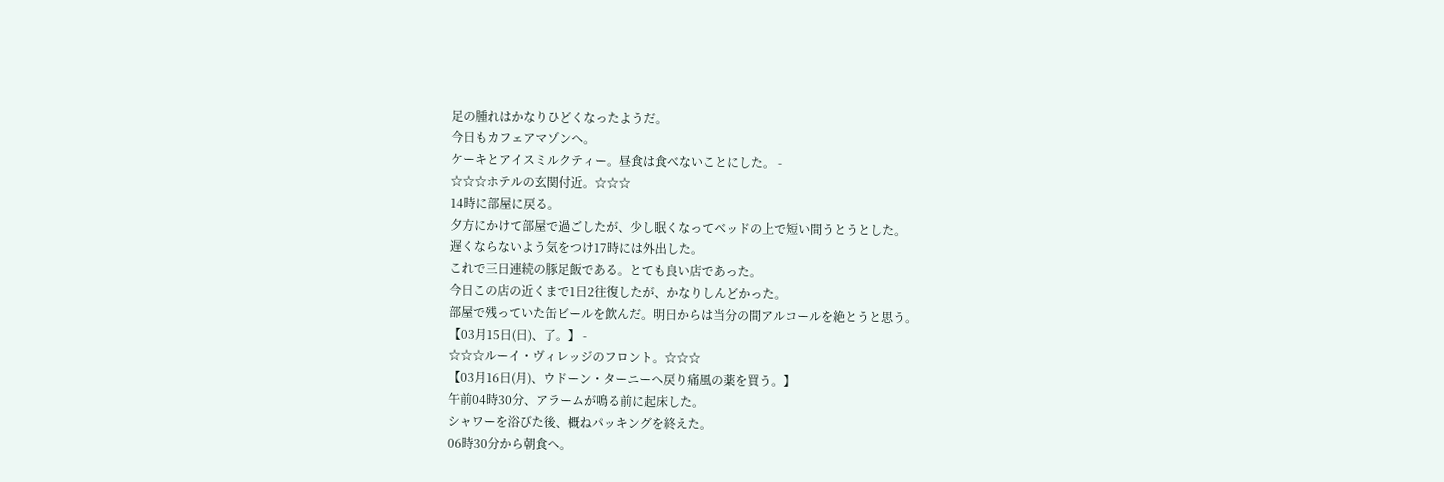足の腫れはかなりひどくなったようだ。
今日もカフェアマゾンへ。
ケーキとアイスミルクティー。昼食は食べないことにした。 -
☆☆☆ホテルの玄関付近。☆☆☆
14時に部屋に戻る。
夕方にかけて部屋で過ごしたが、少し眠くなってベッドの上で短い間うとうとした。
遅くならないよう気をつけ17時には外出した。
これで三日連続の豚足飯である。とても良い店であった。
今日この店の近くまで1日2往復したが、かなりしんどかった。
部屋で残っていた缶ビールを飲んだ。明日からは当分の間アルコールを絶とうと思う。
【03月15日(日)、了。】 -
☆☆☆ルーイ・ヴィレッジのフロント。☆☆☆
【03月16日(月)、ウドーン・ターニーへ戻り痛風の薬を買う。】
午前04時30分、アラームが鳴る前に起床した。
シャワーを浴びた後、概ねパッキングを終えた。
06時30分から朝食へ。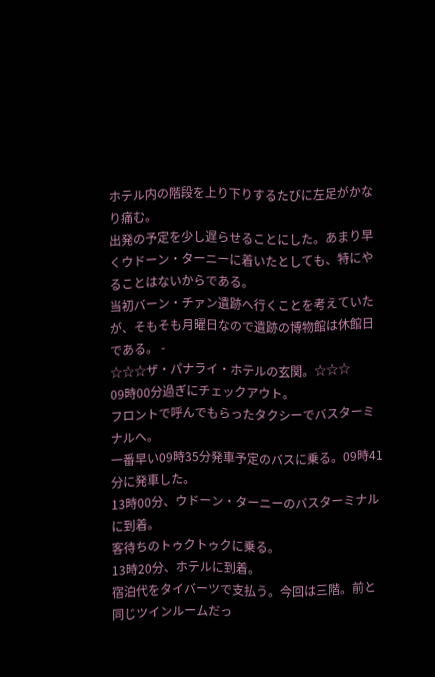ホテル内の階段を上り下りするたびに左足がかなり痛む。
出発の予定を少し遅らせることにした。あまり早くウドーン・ターニーに着いたとしても、特にやることはないからである。
当初バーン・チァン遺跡へ行くことを考えていたが、そもそも月曜日なので遺跡の博物館は休館日である。 -
☆☆☆ザ・パナライ・ホテルの玄関。☆☆☆
09時00分過ぎにチェックアウト。
フロントで呼んでもらったタクシーでバスターミナルへ。
一番早い09時35分発車予定のバスに乗る。09時41分に発車した。
13時00分、ウドーン・ターニーのバスターミナルに到着。
客待ちのトゥクトゥクに乗る。
13時20分、ホテルに到着。
宿泊代をタイバーツで支払う。今回は三階。前と同じツインルームだっ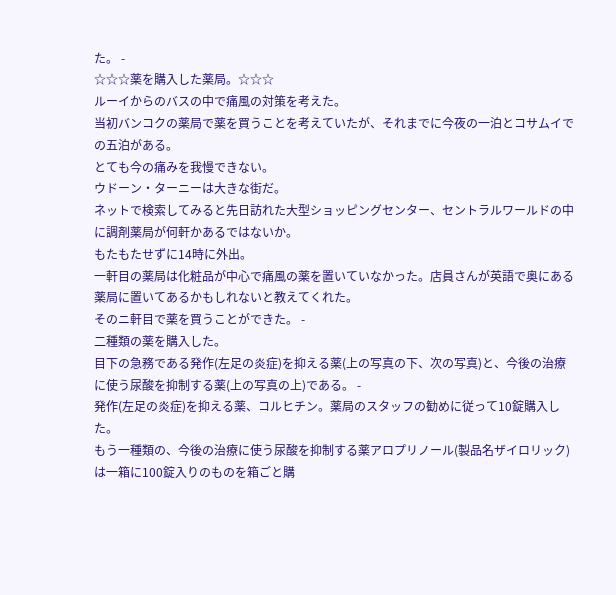た。 -
☆☆☆薬を購入した薬局。☆☆☆
ルーイからのバスの中で痛風の対策を考えた。
当初バンコクの薬局で薬を買うことを考えていたが、それまでに今夜の一泊とコサムイでの五泊がある。
とても今の痛みを我慢できない。
ウドーン・ターニーは大きな街だ。
ネットで検索してみると先日訪れた大型ショッピングセンター、セントラルワールドの中に調剤薬局が何軒かあるではないか。
もたもたせずに14時に外出。
一軒目の薬局は化粧品が中心で痛風の薬を置いていなかった。店員さんが英語で奥にある薬局に置いてあるかもしれないと教えてくれた。
そのニ軒目で薬を買うことができた。 -
二種類の薬を購入した。
目下の急務である発作(左足の炎症)を抑える薬(上の写真の下、次の写真)と、今後の治療に使う尿酸を抑制する薬(上の写真の上)である。 -
発作(左足の炎症)を抑える薬、コルヒチン。薬局のスタッフの勧めに従って10錠購入した。
もう一種類の、今後の治療に使う尿酸を抑制する薬アロプリノール(製品名ザイロリック)は一箱に100錠入りのものを箱ごと購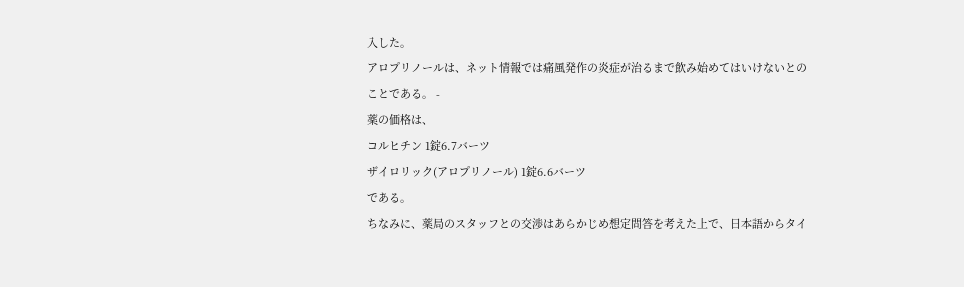入した。
アロプリノールは、ネット情報では痛風発作の炎症が治るまで飲み始めてはいけないとのことである。 -
薬の価格は、
コルヒチン 1錠6.7バーツ
ザイロリック(アロプリノール) 1錠6.6バーツ
である。
ちなみに、薬局のスタッフとの交渉はあらかじめ想定問答を考えた上で、日本語からタイ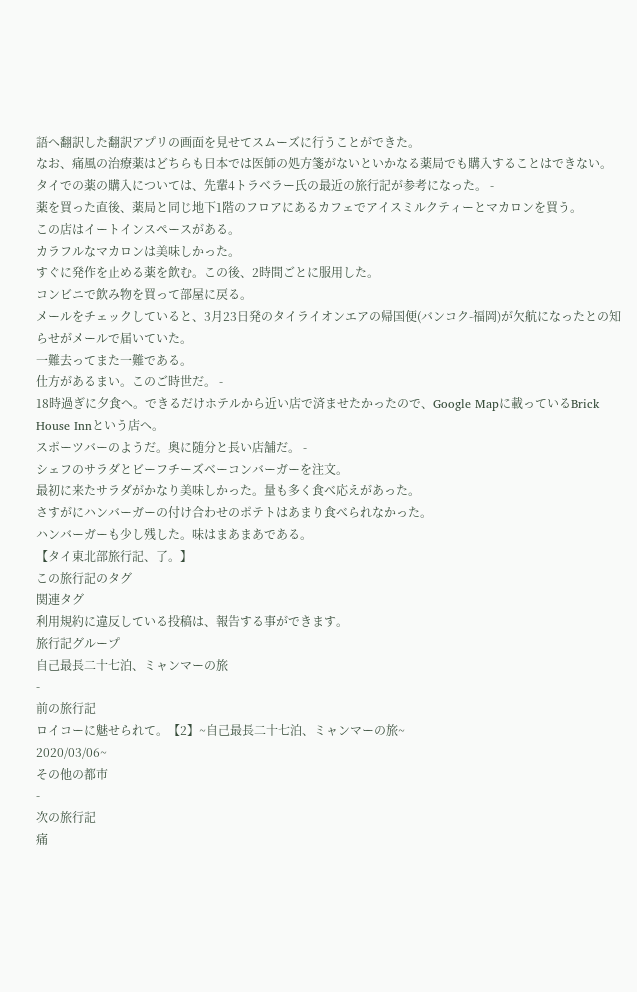語へ翻訳した翻訳アプリの画面を見せてスムーズに行うことができた。
なお、痛風の治療薬はどちらも日本では医師の処方箋がないといかなる薬局でも購入することはできない。
タイでの薬の購入については、先輩4トラベラー氏の最近の旅行記が参考になった。 -
薬を買った直後、薬局と同じ地下1階のフロアにあるカフェでアイスミルクティーとマカロンを買う。
この店はイートインスペースがある。
カラフルなマカロンは美味しかった。
すぐに発作を止める薬を飲む。この後、2時間ごとに服用した。
コンビニで飲み物を買って部屋に戻る。
メールをチェックしていると、3月23日発のタイライオンエアの帰国便(バンコク-福岡)が欠航になったとの知らせがメールで届いていた。
一難去ってまた一難である。
仕方があるまい。このご時世だ。 -
18時過ぎに夕食へ。できるだけホテルから近い店で済ませたかったので、Google Mapに載っているBrick House Innという店へ。
スポーツバーのようだ。奥に随分と長い店舗だ。 -
シェフのサラダとビーフチーズベーコンバーガーを注文。
最初に来たサラダがかなり美味しかった。量も多く食べ応えがあった。
さすがにハンバーガーの付け合わせのポテトはあまり食べられなかった。
ハンバーガーも少し残した。味はまあまあである。
【タイ東北部旅行記、了。】
この旅行記のタグ
関連タグ
利用規約に違反している投稿は、報告する事ができます。
旅行記グループ
自己最長二十七泊、ミャンマーの旅
-
前の旅行記
ロイコーに魅せられて。【2】~自己最長二十七泊、ミャンマーの旅~
2020/03/06~
その他の都市
-
次の旅行記
痛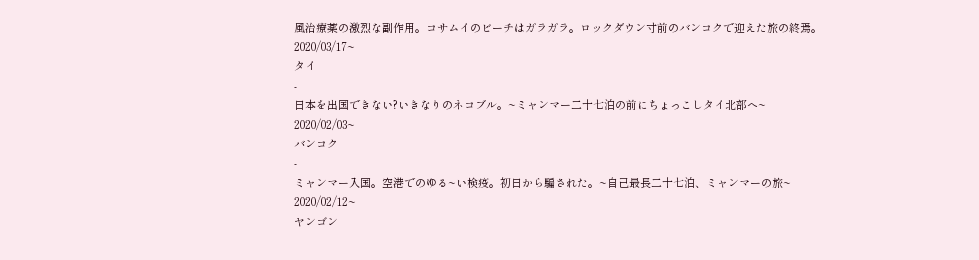風治療薬の激烈な副作用。コサムイのビーチはガラガラ。ロックダウン寸前のバンコクで迎えた旅の終焉。
2020/03/17~
タイ
-
日本を出国できない?いきなりのネコブル。~ミャンマー二十七泊の前にちょっこしタイ北部へ~
2020/02/03~
バンコク
-
ミャンマー入国。空港でのゆる~い検疫。初日から騙された。~自己最長二十七泊、ミャンマーの旅~
2020/02/12~
ヤンゴン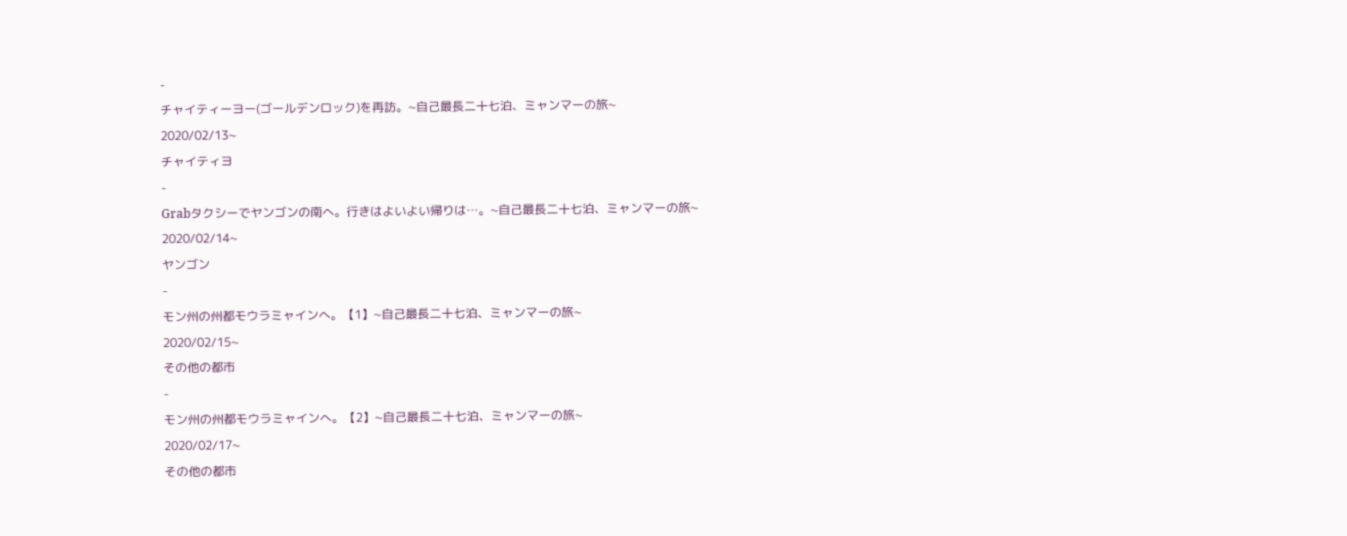-
チャイティーヨー(ゴールデンロック)を再訪。~自己最長二十七泊、ミャンマーの旅~
2020/02/13~
チャイティヨ
-
Grabタクシーでヤンゴンの南へ。行きはよいよい帰りは…。~自己最長二十七泊、ミャンマーの旅~
2020/02/14~
ヤンゴン
-
モン州の州都モウラミャインへ。【1】~自己最長二十七泊、ミャンマーの旅~
2020/02/15~
その他の都市
-
モン州の州都モウラミャインへ。【2】~自己最長二十七泊、ミャンマーの旅~
2020/02/17~
その他の都市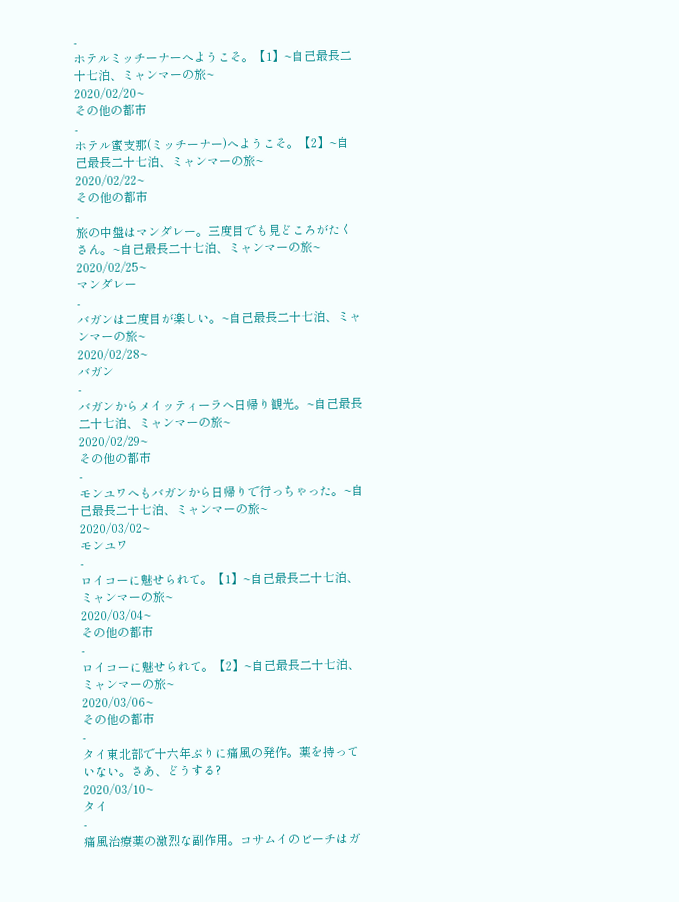-
ホテルミッチーナーへようこそ。【1】~自己最長二十七泊、ミャンマーの旅~
2020/02/20~
その他の都市
-
ホテル蜜支那(ミッチーナー)へようこそ。【2】~自己最長二十七泊、ミャンマーの旅~
2020/02/22~
その他の都市
-
旅の中盤はマンダレー。三度目でも見どころがたくさん。~自己最長二十七泊、ミャンマーの旅~
2020/02/25~
マンダレー
-
バガンは二度目が楽しい。~自己最長二十七泊、ミャンマーの旅~
2020/02/28~
バガン
-
バガンからメイッティーラへ日帰り観光。~自己最長二十七泊、ミャンマーの旅~
2020/02/29~
その他の都市
-
モンユワへもバガンから日帰りで行っちゃった。~自己最長二十七泊、ミャンマーの旅~
2020/03/02~
モンユワ
-
ロイコーに魅せられて。【1】~自己最長二十七泊、ミャンマーの旅~
2020/03/04~
その他の都市
-
ロイコーに魅せられて。【2】~自己最長二十七泊、ミャンマーの旅~
2020/03/06~
その他の都市
-
タイ東北部で十六年ぶりに痛風の発作。薬を持っていない。さあ、どうする?
2020/03/10~
タイ
-
痛風治療薬の激烈な副作用。コサムイのビーチはガ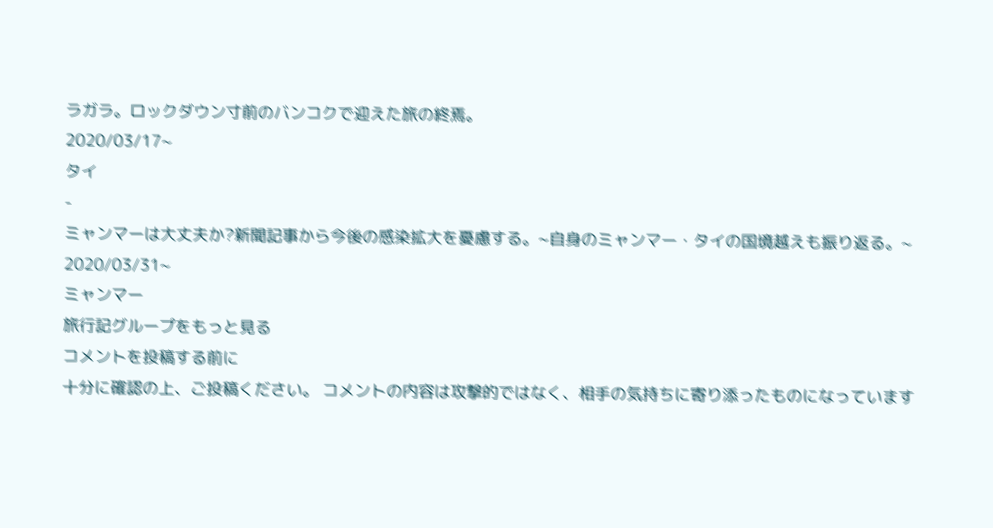ラガラ。ロックダウン寸前のバンコクで迎えた旅の終焉。
2020/03/17~
タイ
-
ミャンマーは大丈夫か?新聞記事から今後の感染拡大を憂慮する。~自身のミャンマー・タイの国境越えも振り返る。~
2020/03/31~
ミャンマー
旅行記グループをもっと見る
コメントを投稿する前に
十分に確認の上、ご投稿ください。 コメントの内容は攻撃的ではなく、相手の気持ちに寄り添ったものになっています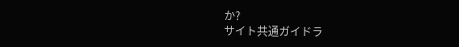か?
サイト共通ガイドラ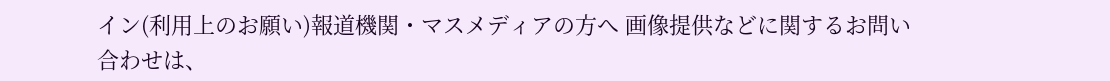イン(利用上のお願い)報道機関・マスメディアの方へ 画像提供などに関するお問い合わせは、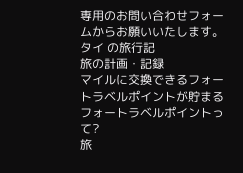専用のお問い合わせフォームからお願いいたします。
タイ の旅行記
旅の計画・記録
マイルに交換できるフォートラベルポイントが貯まる
フォートラベルポイントって?
旅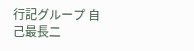行記グループ 自己最長二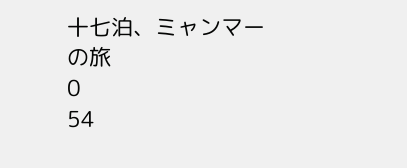十七泊、ミャンマーの旅
0
54